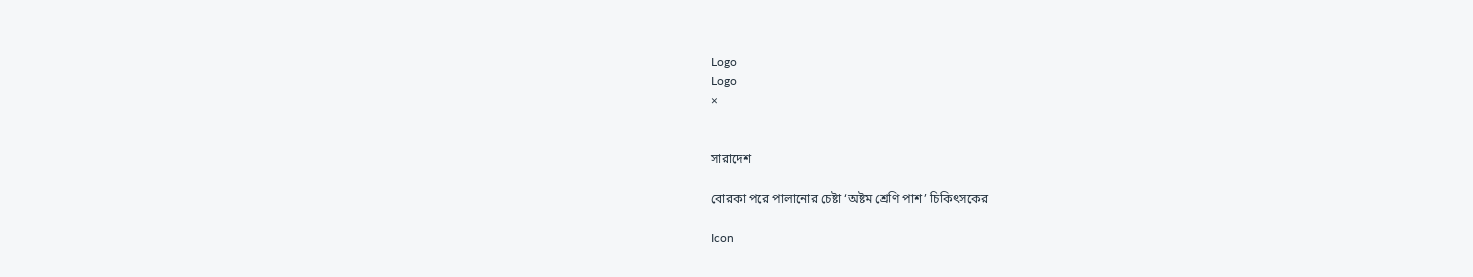Logo
Logo
×


সারাদেশ

বোরকা পরে পালানোর চেষ্টা ‘অষ্টম শ্রেণি পাশ’ চিকিৎসকের

Icon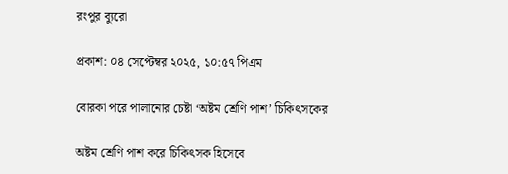রংপুর ব্যুরো

প্রকাশ: ০৪ সেপ্টেম্বর ২০২৫, ১০:৫৭ পিএম

বোরকা পরে পালানোর চেষ্টা ‘অষ্টম শ্রেণি পাশ’ চিকিৎসকের

অষ্টম শ্রেণি পাশ করে চিকিৎসক হিসেবে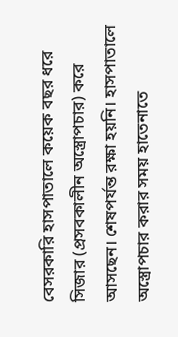বেসরকারি হাসপাতালে কয়েক বছর ধরে সিজার (প্রসবকালীন অস্ত্রোপচার) করে আসছেন। শেষপর্যন্ত রক্ষা হয়নি। হাসপাতালে অস্ত্রোপচার করার সময় হাতেনাতে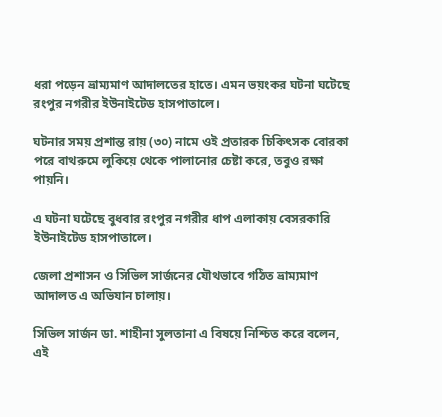ধরা পড়েন ভ্রাম্যমাণ আদালতের হাতে। এমন ভয়ংকর ঘটনা ঘটেছে রংপুর নগরীর ইউনাইটেড হাসপাতালে।

ঘটনার সময় প্রশান্ত রায় (৩০) নামে ওই প্রতারক চিকিৎসক বোরকা পরে বাথরুমে লুকিয়ে থেকে পালানোর চেষ্টা করে, তবুও রক্ষা পায়নি।

এ ঘটনা ঘটেছে বুধবার রংপুর নগরীর ধাপ এলাকায় বেসরকারি ইউনাইটেড হাসপাতালে।

জেলা প্রশাসন ও সিভিল সার্জনের যৌথভাবে গঠিত ভ্রাম্যমাণ আদালত এ অভিযান চালায়।

সিভিল সার্জন ডা. শাহীনা সুলতানা এ বিষয়ে নিশ্চিত করে বলেন, এই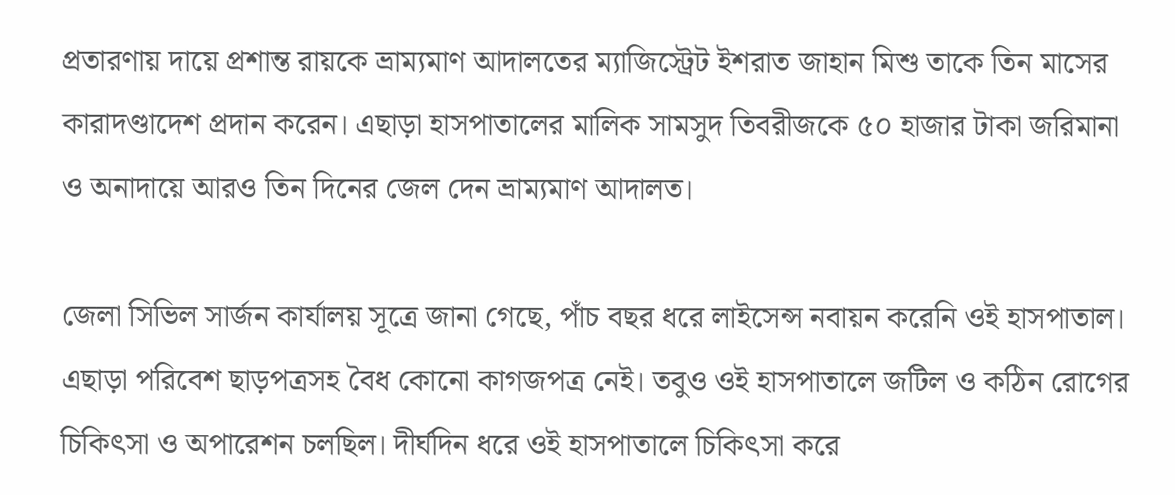প্রতারণায় দায়ে প্রশান্ত রায়কে ভ্রাম্যমাণ আদালতের ম্যাজিস্ট্রেট ইশরাত জাহান মিশু তাকে তিন মাসের কারাদণ্ডাদেশ প্রদান করেন। এছাড়া হাসপাতালের মালিক সামসুদ তিবরীজকে ৫০ হাজার টাকা জরিমানা ও অনাদায়ে আরও তিন দিনের জেল দেন ভ্রাম্যমাণ আদালত।

জেলা সিভিল সার্জন কার্যালয় সূত্রে জানা গেছে, পাঁচ বছর ধরে লাইসেন্স নবায়ন করেনি ওই হাসপাতাল। এছাড়া পরিবেশ ছাড়পত্রসহ বৈধ কোনো কাগজপত্র নেই। তবুও ওই হাসপাতালে জটিল ও কঠিন রোগের চিকিৎসা ও অপারেশন চলছিল। দীর্ঘদিন ধরে ওই হাসপাতালে চিকিৎসা করে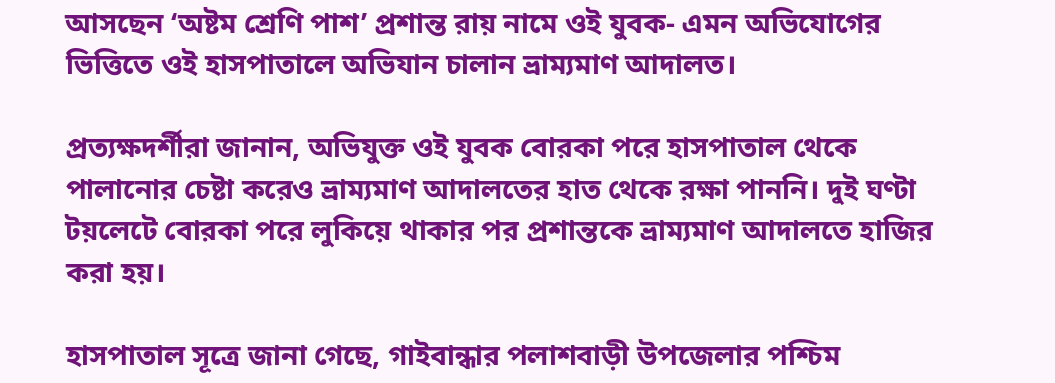আসছেন ‘অষ্টম শ্রেণি পাশ’ প্রশান্ত রায় নামে ওই যুবক- এমন অভিযোগের ভিত্তিতে ওই হাসপাতালে অভিযান চালান ভ্রাম্যমাণ আদালত।

প্রত্যক্ষদর্শীরা জানান, অভিযুক্ত ওই যুবক বোরকা পরে হাসপাতাল থেকে পালানোর চেষ্টা করেও ভ্রাম্যমাণ আদালতের হাত থেকে রক্ষা পাননি। দুই ঘণ্টা টয়লেটে বোরকা পরে লুকিয়ে থাকার পর প্রশান্তকে ভ্রাম্যমাণ আদালতে হাজির করা হয়।

হাসপাতাল সূত্রে জানা গেছে, গাইবান্ধার পলাশবাড়ী উপজেলার পশ্চিম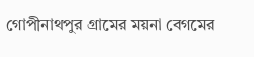গোপীনাথপুর গ্রামের ময়না বেগমের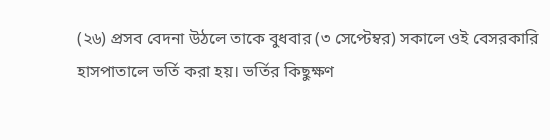(২৬) প্রসব বেদনা উঠলে তাকে বুধবার (৩ সেপ্টেম্বর) সকালে ওই বেসরকারি হাসপাতালে ভর্তি করা হয়। ভর্তির কিছুক্ষণ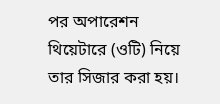পর অপারেশন থিয়েটারে (ওটি) নিয়ে তার সিজার করা হয়।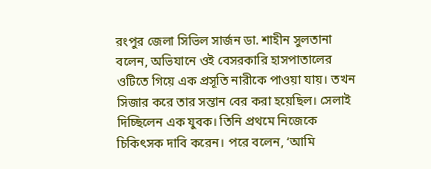রংপুর জেলা সিভিল সার্জন ডা. শাহীন সুলতানা বলেন, অভিযানে ওই বেসরকারি হাসপাতালের ওটিতে গিয়ে এক প্রসূতি নারীকে পাওয়া যায়। তখন সিজার করে তার সন্তান বের করা হয়েছিল। সেলাই দিচ্ছিলেন এক যুবক। তিনি প্রথমে নিজেকে চিকিৎসক দাবি করেন। পরে বলেন, ‘আমি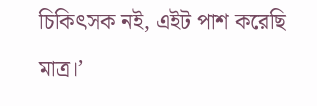চিকিৎসক নই, এইট পাশ করেছি মাত্র।’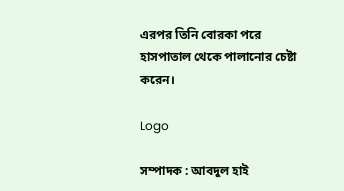এরপর তিনি বোরকা পরে হাসপাতাল থেকে পালানোর চেষ্টা করেন।

Logo

সম্পাদক : আবদুল হাই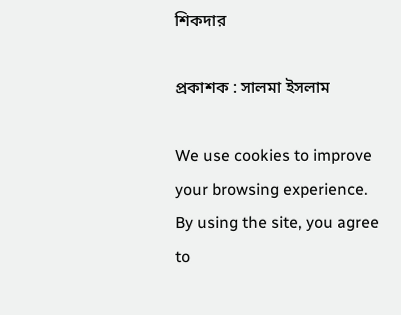শিকদার

প্রকাশক : সালমা ইসলাম

We use cookies to improve your browsing experience. By using the site, you agree to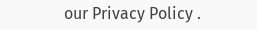our Privacy Policy .